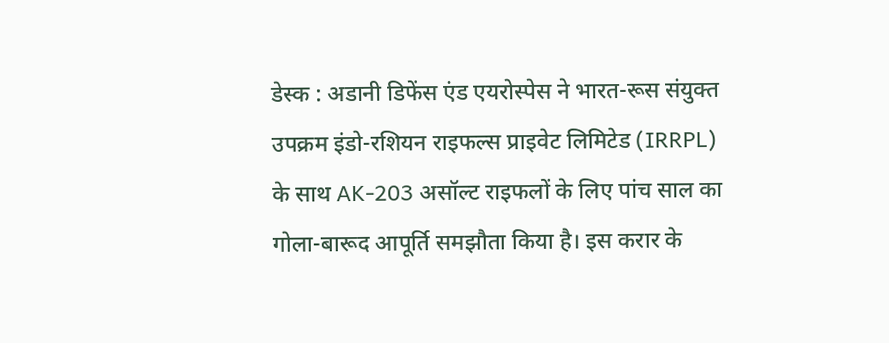डेस्क : अडानी डिफेंस एंड एयरोस्पेस ने भारत-रूस संयुक्त उपक्रम इंडो-रशियन राइफल्स प्राइवेट लिमिटेड (IRRPL) के साथ AK-203 असॉल्ट राइफलों के लिए पांच साल का गोला-बारूद आपूर्ति समझौता किया है। इस करार के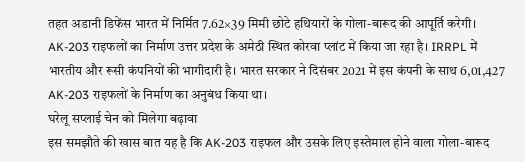तहत अडानी डिफेंस भारत में निर्मित 7.62×39 मिमी छोटे हथियारों के गोला-बारूद की आपूर्ति करेगी।
AK-203 राइफलों का निर्माण उत्तर प्रदेश के अमेठी स्थित कोरवा प्लांट में किया जा रहा है। IRRPL में भारतीय और रूसी कंपनियों की भागीदारी है। भारत सरकार ने दिसंबर 2021 में इस कंपनी के साथ 6,01,427 AK-203 राइफलों के निर्माण का अनुबंध किया था।
घरेलू सप्लाई चेन को मिलेगा बढ़ावा
इस समझौते की खास बात यह है कि AK-203 राइफल और उसके लिए इस्तेमाल होने वाला गोला-बारूद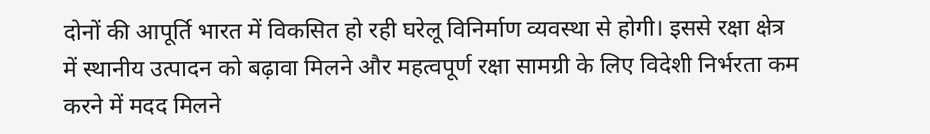दोनों की आपूर्ति भारत में विकसित हो रही घरेलू विनिर्माण व्यवस्था से होगी। इससे रक्षा क्षेत्र में स्थानीय उत्पादन को बढ़ावा मिलने और महत्वपूर्ण रक्षा सामग्री के लिए विदेशी निर्भरता कम करने में मदद मिलने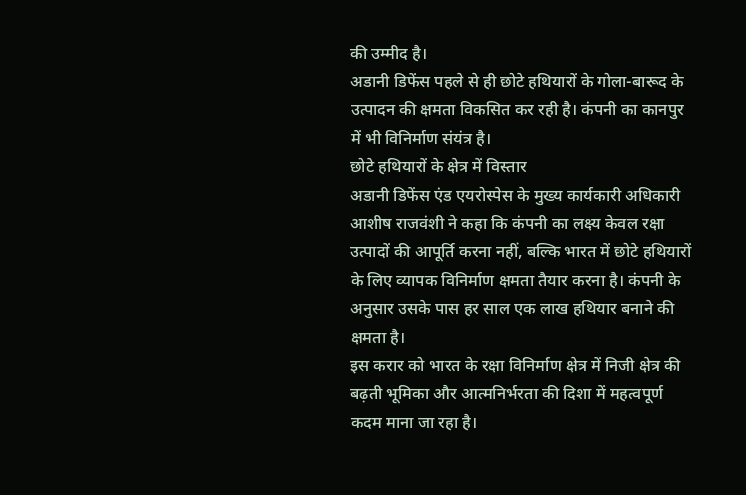की उम्मीद है।
अडानी डिफेंस पहले से ही छोटे हथियारों के गोला-बारूद के उत्पादन की क्षमता विकसित कर रही है। कंपनी का कानपुर में भी विनिर्माण संयंत्र है।
छोटे हथियारों के क्षेत्र में विस्तार
अडानी डिफेंस एंड एयरोस्पेस के मुख्य कार्यकारी अधिकारी आशीष राजवंशी ने कहा कि कंपनी का लक्ष्य केवल रक्षा उत्पादों की आपूर्ति करना नहीं, बल्कि भारत में छोटे हथियारों के लिए व्यापक विनिर्माण क्षमता तैयार करना है। कंपनी के अनुसार उसके पास हर साल एक लाख हथियार बनाने की क्षमता है।
इस करार को भारत के रक्षा विनिर्माण क्षेत्र में निजी क्षेत्र की बढ़ती भूमिका और आत्मनिर्भरता की दिशा में महत्वपूर्ण कदम माना जा रहा है।